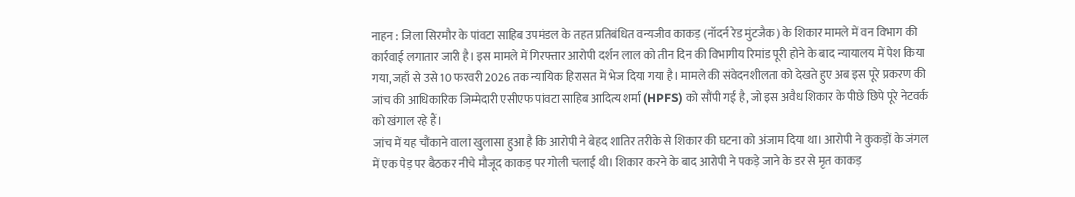नाहन : जिला सिरमौर के पांवटा साहिब उपमंडल के तहत प्रतिबंधित वन्यजीव काकड़ (नॉदर्न रेड मुंटजैक) के शिकार मामले में वन विभाग की कार्रवाई लगातार जारी है। इस मामले में गिरफ्तार आरोपी दर्शन लाल को तीन दिन की विभागीय रिमांड पूरी होने के बाद न्यायालय में पेश किया गया, जहाँ से उसे 10 फरवरी 2026 तक न्यायिक हिरासत में भेज दिया गया है। मामले की संवेदनशीलता को देखते हुए अब इस पूरे प्रकरण की जांच की आधिकारिक जिम्मेदारी एसीएफ पांवटा साहिब आदित्य शर्मा (HPFS) को सौंपी गई है, जो इस अवैध शिकार के पीछे छिपे पूरे नेटवर्क को खंगाल रहे हैं।
जांच में यह चौंकाने वाला खुलासा हुआ है कि आरोपी ने बेहद शातिर तरीके से शिकार की घटना को अंजाम दिया था। आरोपी ने कुकड़ों के जंगल में एक पेड़ पर बैठकर नीचे मौजूद काकड़ पर गोली चलाई थी। शिकार करने के बाद आरोपी ने पकड़े जाने के डर से मृत काकड़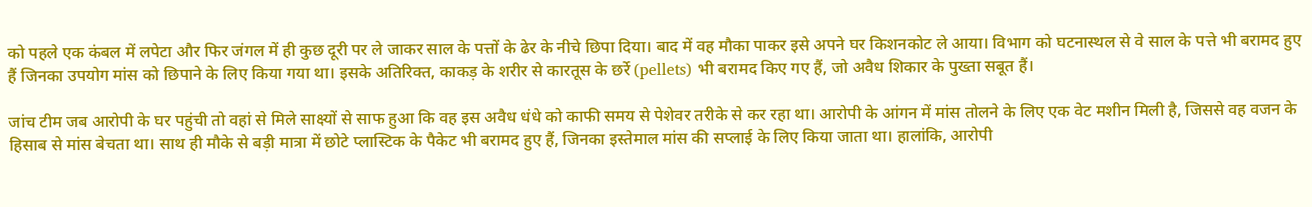को पहले एक कंबल में लपेटा और फिर जंगल में ही कुछ दूरी पर ले जाकर साल के पत्तों के ढेर के नीचे छिपा दिया। बाद में वह मौका पाकर इसे अपने घर किशनकोट ले आया। विभाग को घटनास्थल से वे साल के पत्ते भी बरामद हुए हैं जिनका उपयोग मांस को छिपाने के लिए किया गया था। इसके अतिरिक्त, काकड़ के शरीर से कारतूस के छर्रे (pellets) भी बरामद किए गए हैं, जो अवैध शिकार के पुख्ता सबूत हैं।

जांच टीम जब आरोपी के घर पहुंची तो वहां से मिले साक्ष्यों से साफ हुआ कि वह इस अवैध धंधे को काफी समय से पेशेवर तरीके से कर रहा था। आरोपी के आंगन में मांस तोलने के लिए एक वेट मशीन मिली है, जिससे वह वजन के हिसाब से मांस बेचता था। साथ ही मौके से बड़ी मात्रा में छोटे प्लास्टिक के पैकेट भी बरामद हुए हैं, जिनका इस्तेमाल मांस की सप्लाई के लिए किया जाता था। हालांकि, आरोपी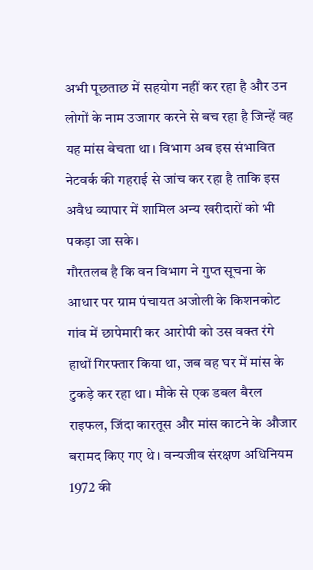अभी पूछताछ में सहयोग नहीं कर रहा है और उन लोगों के नाम उजागर करने से बच रहा है जिन्हें वह यह मांस बेचता था। विभाग अब इस संभावित नेटवर्क की गहराई से जांच कर रहा है ताकि इस अवैध व्यापार में शामिल अन्य खरीदारों को भी पकड़ा जा सके।
गौरतलब है कि वन विभाग ने गुप्त सूचना के आधार पर ग्राम पंचायत अजोली के किशनकोट गांव में छापेमारी कर आरोपी को उस वक्त रंगे हाथों गिरफ्तार किया था, जब वह घर में मांस के टुकड़े कर रहा था। मौके से एक डबल बैरल राइफल, जिंदा कारतूस और मांस काटने के औजार बरामद किए गए थे। वन्यजीव संरक्षण अधिनियम 1972 की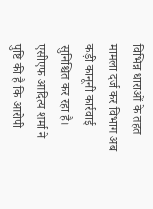विभिन्न धाराओं के तहत मामला दर्ज कर विभाग अब कड़ी कानूनी कार्रवाई सुनिश्चित कर रहा है। एसीएफ आदित्य शर्मा ने पुष्टि की है कि आरोपी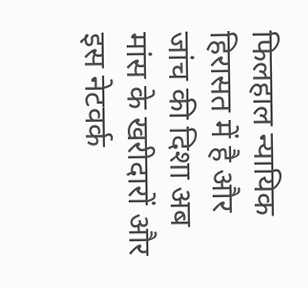फिलहाल न्यायिक हिरासत में है और जांच की दिशा अब मांस के खरीदारों और इस नेटवर्क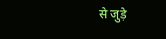से जुड़े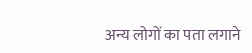अन्य लोगों का पता लगाने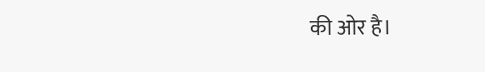की ओर है।